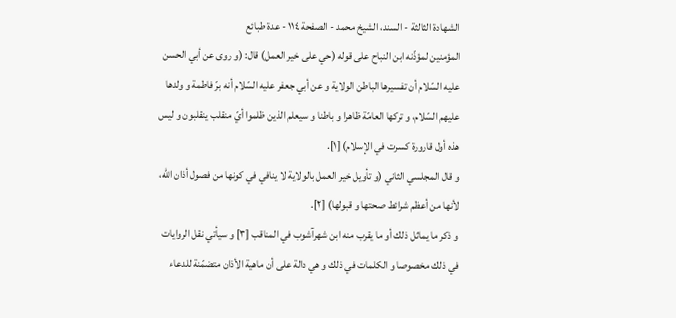الشهادة الثالثة - السند، الشيخ محمد - الصفحة ١١٤ - عدة طبائع
المؤمنين لمؤذّنه ابن النباح على قوله (حي على خير العمل) قال: (و روى عن أبي الحسن عليه السّلام أن تفسيرها الباطن الولاية و عن أبي جعفر عليه السّلام أنه برّ فاطمة و ولدها عليهم السّلام، و تركها العامّة ظاهرا و باطنا و سيعلم الذين ظلموا أيّ منقلب ينقلبون و ليس هذه أول قارورة كسرت في الإسلام) [١].
و قال المجلسي الثاني (و تأويل خير العمل بالولاية لا ينافي في كونها من فصول أذان اللّه، لأنها من أعظم شرائط صحتها و قبولها) [٢].
و ذكر ما يماثل ذلك أو ما يقرب منه ابن شهرآشوب في المناقب [٣] و سيأتي نقل الروايات في ذلك مخصوصا و الكلمات في ذلك و هي دالة على أن ماهية الأذان متضمّنة للدعاء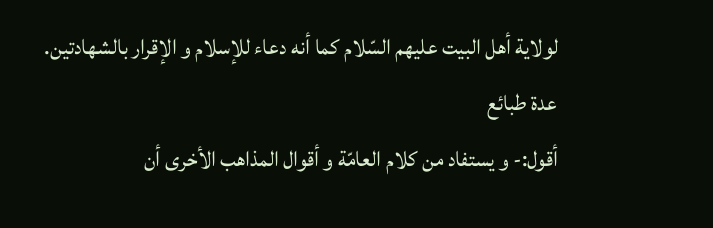لولاية أهل البيت عليهم السّلام كما أنه دعاء للإسلام و الإقرار بالشهادتين.
عدة طبائع
أقول:- و يستفاد من كلام العامّة و أقوال المذاهب الأخرى أن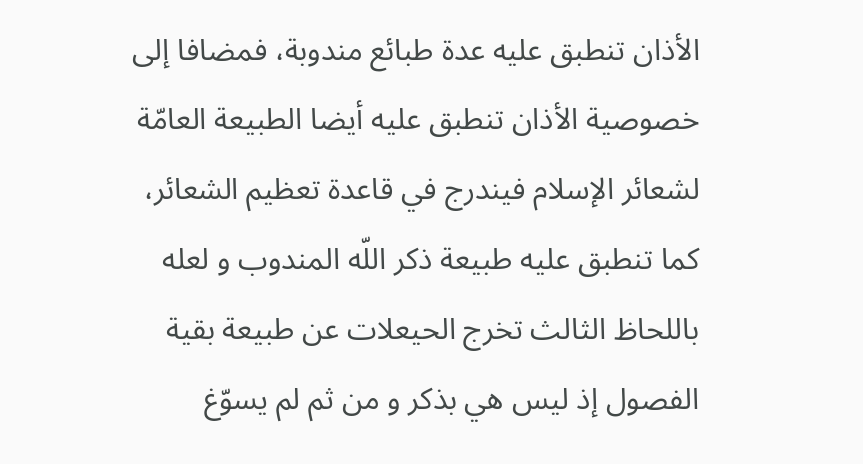الأذان تنطبق عليه عدة طبائع مندوبة، فمضافا إلى خصوصية الأذان تنطبق عليه أيضا الطبيعة العامّة لشعائر الإسلام فيندرج في قاعدة تعظيم الشعائر، كما تنطبق عليه طبيعة ذكر اللّه المندوب و لعله باللحاظ الثالث تخرج الحيعلات عن طبيعة بقية الفصول إذ ليس هي بذكر و من ثم لم يسوّغ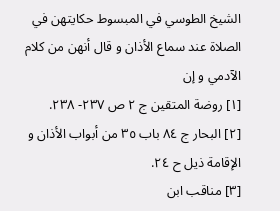الشيخ الطوسي في المبسوط حكايتهن في الصلاة عند سماع الأذان و قال أنهن من كلام الآدمي و إن
[١] روضة المتقين ج ٢ ص ٢٣٧- ٢٣٨.
[٢] البحار ج ٨٤ باب ٣٥ من أبواب الأذان و الإقامة ذيل ح ٢٤.
[٣] مناقب ابن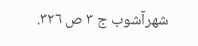شهرآشوب ج ٣ ص ٣٢٦.